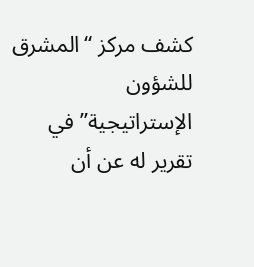كشف مركز “المشرق للشؤون الإستراتيجية” في تقرير له عن أن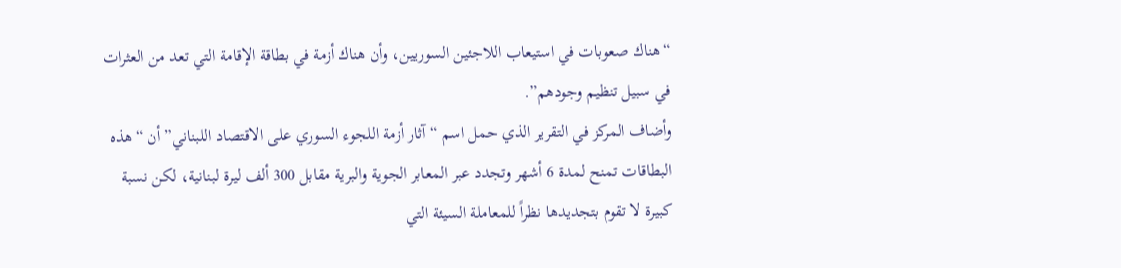“هناك صعوبات في استيعاب اللاجئين السوريين، وأن هناك أزمة في بطاقة الإقامة التي تعد من العثرات في سبيل تنظيم وجودهم”.
وأضاف المركز في التقرير الذي حمل اسم “آثار أزمة اللجوء السوري على الاقتصاد اللبناني” أن “هذه البطاقات تمنح لمدة 6 أشهر وتجدد عبر المعابر الجوية والبرية مقابل 300 ألف ليرة لبنانية، لكن نسبة كبيرة لا تقوم بتجديدها نظراً للمعاملة السيئة التي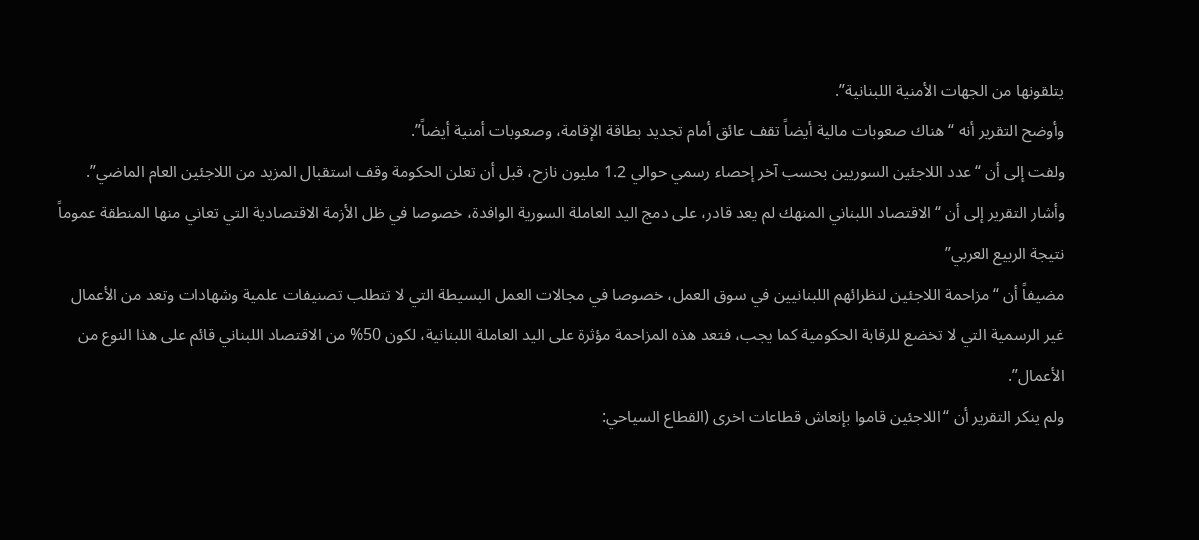يتلقونها من الجهات الأمنية اللبنانية”.
وأوضح التقرير أنه “هناك صعوبات مالية أيضاً تقف عائق أمام تجديد بطاقة الإقامة، وصعوبات أمنية أيضاً”.
ولفت إلى أن “عدد اللاجئين السوريين بحسب آخر إحصاء رسمي حوالي 1.2 مليون نازح، قبل أن تعلن الحكومة وقف استقبال المزيد من اللاجئين العام الماضي”.
وأشار التقرير إلى أن “الاقتصاد اللبناني المنهك لم يعد قادر، على دمج اليد العاملة السورية الوافدة، خصوصا في ظل الأزمة الاقتصادية التي تعاني منها المنطقة عموماً نتيجة الربيع العربي”
مضيفاً أن “مزاحمة اللاجئين لنظرائهم اللبنانيين في سوق العمل، خصوصا في مجالات العمل البسيطة التي لا تتطلب تصنيفات علمية وشهادات وتعد من الأعمال غير الرسمية التي لا تخضع للرقابة الحكومية كما يجب، فتعد هذه المزاحمة مؤثرة على اليد العاملة اللبنانية، لكون 50% من الاقتصاد اللبناني قائم على هذا النوع من الأعمال”.
ولم ينكر التقرير أن “اللاجئين قاموا بإنعاش قطاعات اخرى (القطاع السياحي: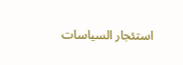استئجار السياسات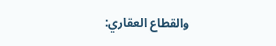والقطاع العقاري: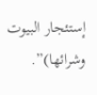إستئجار البيوت وشرائها)”.